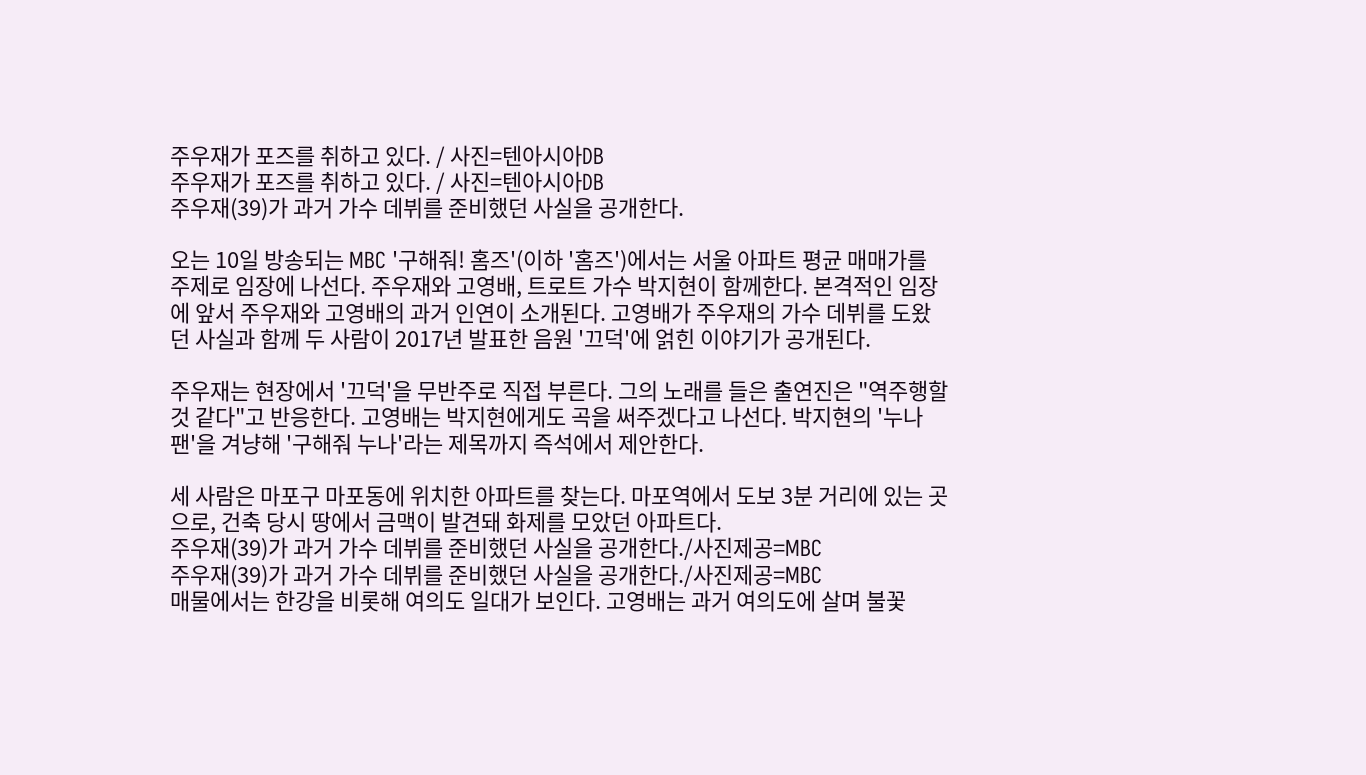주우재가 포즈를 취하고 있다. / 사진=텐아시아DB
주우재가 포즈를 취하고 있다. / 사진=텐아시아DB
주우재(39)가 과거 가수 데뷔를 준비했던 사실을 공개한다.

오는 10일 방송되는 MBC '구해줘! 홈즈'(이하 '홈즈')에서는 서울 아파트 평균 매매가를 주제로 임장에 나선다. 주우재와 고영배, 트로트 가수 박지현이 함께한다. 본격적인 임장에 앞서 주우재와 고영배의 과거 인연이 소개된다. 고영배가 주우재의 가수 데뷔를 도왔던 사실과 함께 두 사람이 2017년 발표한 음원 '끄덕'에 얽힌 이야기가 공개된다.

주우재는 현장에서 '끄덕'을 무반주로 직접 부른다. 그의 노래를 들은 출연진은 "역주행할 것 같다"고 반응한다. 고영배는 박지현에게도 곡을 써주겠다고 나선다. 박지현의 '누나 팬'을 겨냥해 '구해줘 누나'라는 제목까지 즉석에서 제안한다.

세 사람은 마포구 마포동에 위치한 아파트를 찾는다. 마포역에서 도보 3분 거리에 있는 곳으로, 건축 당시 땅에서 금맥이 발견돼 화제를 모았던 아파트다.
주우재(39)가 과거 가수 데뷔를 준비했던 사실을 공개한다./사진제공=MBC
주우재(39)가 과거 가수 데뷔를 준비했던 사실을 공개한다./사진제공=MBC
매물에서는 한강을 비롯해 여의도 일대가 보인다. 고영배는 과거 여의도에 살며 불꽃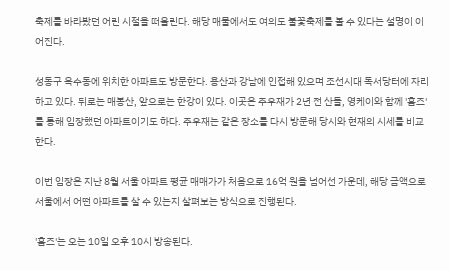축제를 바라봤던 어린 시절을 떠올린다. 해당 매물에서도 여의도 불꽃축제를 볼 수 있다는 설명이 이어진다.

성동구 옥수동에 위치한 아파트도 방문한다. 용산과 강남에 인접해 있으며 조선시대 독서당터에 자리하고 있다. 뒤로는 매봉산, 앞으로는 한강이 있다. 이곳은 주우재가 2년 전 산들, 영케이와 함께 '홈즈'를 통해 임장했던 아파트이기도 하다. 주우재는 같은 장소를 다시 방문해 당시와 현재의 시세를 비교한다.

이번 임장은 지난 8월 서울 아파트 평균 매매가가 처음으로 16억 원을 넘어선 가운데, 해당 금액으로 서울에서 어떤 아파트를 살 수 있는지 살펴보는 방식으로 진행된다.

'홈즈'는 오는 10일 오후 10시 방송된다.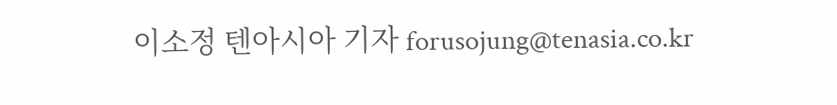이소정 텐아시아 기자 forusojung@tenasia.co.kr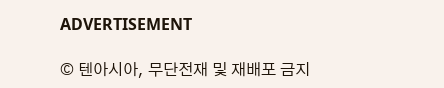ADVERTISEMENT

© 텐아시아, 무단전재 및 재배포 금지